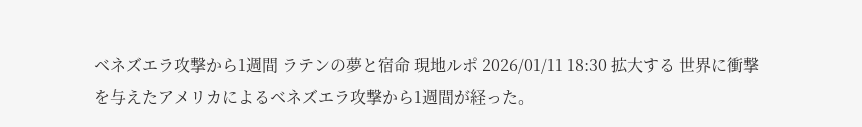ベネズエラ攻撃から1週間 ラテンの夢と宿命 現地ルポ 2026/01/11 18:30 拡大する 世界に衝撃を与えたアメリカによるベネズエラ攻撃から1週間が経った。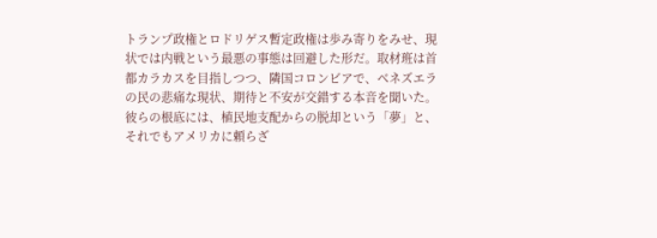トランプ政権とロドリゲス暫定政権は歩み寄りをみせ、現状では内戦という最悪の事態は回避した形だ。取材班は首都カラカスを目指しつつ、隣国コロンビアで、ベネズエラの民の悲痛な現状、期待と不安が交錯する本音を聞いた。彼らの根底には、植民地支配からの脱却という「夢」と、それでもアメリカに頼らざ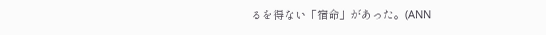るを得ない「宿命」があった。(ANN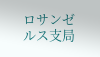ロサンゼルス支局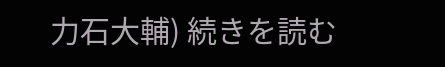力石大輔) 続きを読む